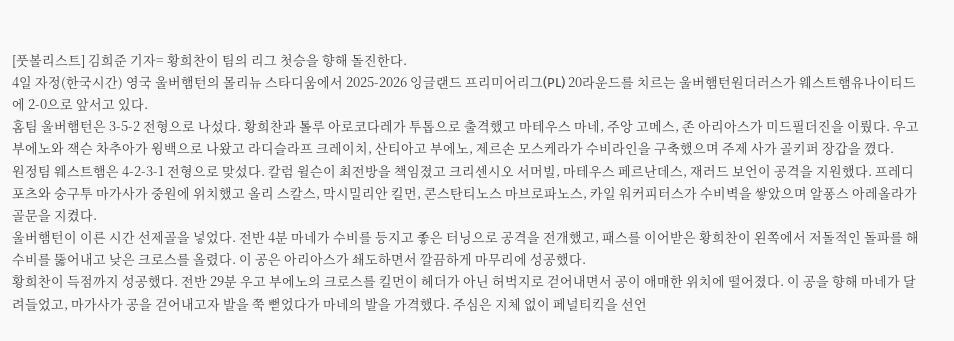[풋볼리스트] 김희준 기자= 황희찬이 팀의 리그 첫승을 향해 돌진한다.
4일 자정(한국시간) 영국 울버햄턴의 몰리뉴 스타디움에서 2025-2026 잉글랜드 프리미어리그(PL) 20라운드를 치르는 울버햄턴원더러스가 웨스트햄유나이티드에 2-0으로 앞서고 있다.
홈팀 울버햄턴은 3-5-2 전형으로 나섰다. 황희찬과 톨루 아로코다레가 투톱으로 출격했고 마테우스 마네, 주앙 고메스, 존 아리아스가 미드필더진을 이뤘다. 우고 부에노와 잭슨 차추아가 윙백으로 나왔고 라디슬라프 크레이치, 산티아고 부에노, 제르손 모스케라가 수비라인을 구축했으며 주제 사가 골키퍼 장갑을 꼈다.
원정팀 웨스트햄은 4-2-3-1 전형으로 맞섰다. 칼럼 윌슨이 최전방을 책임졌고 크리센시오 서머빌, 마테우스 페르난데스, 재러드 보언이 공격을 지원했다. 프레디 포츠와 숭구투 마가사가 중원에 위치했고 올리 스칼스, 막시밀리안 킬먼, 콘스탄티노스 마브로파노스, 카일 워커피터스가 수비벽을 쌓았으며 알퐁스 아레올라가 골문을 지켰다.
울버햄턴이 이른 시간 선제골을 넣었다. 전반 4분 마네가 수비를 등지고 좋은 터닝으로 공격을 전개했고, 패스를 이어받은 황희찬이 왼쪽에서 저돌적인 돌파를 해 수비를 뚫어내고 낮은 크로스를 올렸다. 이 공은 아리아스가 쇄도하면서 깔끔하게 마무리에 성공했다.
황희찬이 득점까지 성공했다. 전반 29분 우고 부에노의 크로스를 킬먼이 헤더가 아닌 허벅지로 걷어내면서 공이 애매한 위치에 떨어졌다. 이 공을 향해 마네가 달려들었고, 마가사가 공을 걷어내고자 발을 쭉 뻗었다가 마네의 발을 가격했다. 주심은 지체 없이 페널티킥을 선언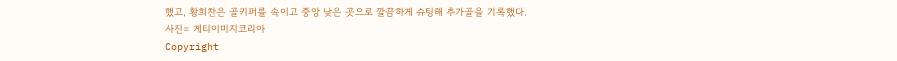했고, 황희찬은 골키퍼를 속이고 중앙 낮은 곳으로 깔끔하게 슈팅해 추가골을 기록했다.
사진= 게티이미지코리아
Copyright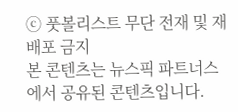ⓒ 풋볼리스트 무단 전재 및 재배포 금지
본 콘텐츠는 뉴스픽 파트너스에서 공유된 콘텐츠입니다.